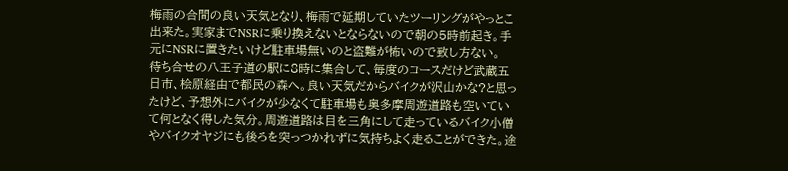梅雨の合間の良い天気となり、梅雨で延期していたツーリングがやっとこ出来た。実家までNSRに乗り換えないとならないので朝の5時前起き。手元にNSRに置きたいけど駐車場無いのと盗難が怖いので致し方ない。
待ち合せの八王子道の駅に8時に集合して、毎度のコースだけど武蔵五日市、桧原経由で都民の森へ。良い天気だからバイクが沢山かな?と思ったけど、予想外にバイクが少なくて駐車場も奥多摩周遊道路も空いていて何となく得した気分。周遊道路は目を三角にして走っているバイク小僧やバイクオヤジにも後ろを突っつかれずに気持ちよく走ることができた。途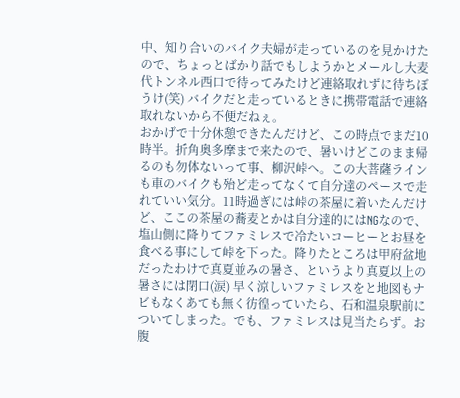中、知り合いのバイク夫婦が走っているのを見かけたので、ちょっとばかり話でもしようかとメールし大麦代トンネル西口で待ってみたけど連絡取れずに待ちぼうけ(笑) バイクだと走っているときに携帯電話で連絡取れないから不便だねぇ。
おかげで十分休憩できたんだけど、この時点でまだ10時半。折角奥多摩まで来たので、暑いけどこのまま帰るのも勿体ないって事、柳沢峠へ。この大菩薩ラインも車のバイクも殆ど走ってなくて自分達のペースで走れていい気分。11時過ぎには峠の茶屋に着いたんだけど、ここの茶屋の蕎麦とかは自分達的にはNGなので、塩山側に降りてファミレスで冷たいコーヒーとお昼を食べる事にして峠を下った。降りたところは甲府盆地だったわけで真夏並みの暑さ、というより真夏以上の暑さには閉口(涙) 早く涼しいファミレスをと地図もナビもなくあても無く彷徨っていたら、石和温泉駅前についてしまった。でも、ファミレスは見当たらず。お腹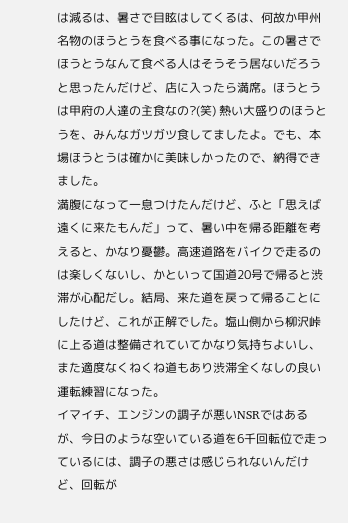は減るは、暑さで目眩はしてくるは、何故か甲州名物のほうとうを食べる事になった。この暑さでほうとうなんて食べる人はそうそう居ないだろうと思ったんだけど、店に入ったら満席。ほうとうは甲府の人達の主食なの?(笑) 熱い大盛りのほうとうを、みんなガツガツ食してましたよ。でも、本場ほうとうは確かに美味しかったので、納得できました。
満腹になって一息つけたんだけど、ふと「思えば遠くに来たもんだ」って、暑い中を帰る距離を考えると、かなり憂鬱。高速道路をバイクで走るのは楽しくないし、かといって国道20号で帰ると渋滞が心配だし。結局、来た道を戻って帰ることにしたけど、これが正解でした。塩山側から柳沢峠に上る道は整備されていてかなり気持ちよいし、また適度なくねくね道もあり渋滞全くなしの良い運転練習になった。
イマイチ、エンジンの調子が悪いNSRではあるが、今日のような空いている道を6千回転位で走っているには、調子の悪さは感じられないんだけど、回転が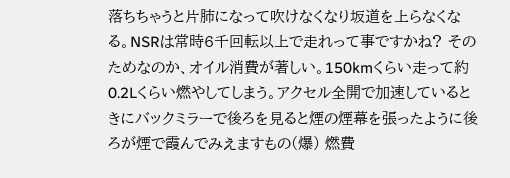落ちちゃうと片肺になって吹けなくなり坂道を上らなくなる。NSRは常時6千回転以上で走れって事ですかね? そのためなのか、オイル消費が著しい。150kmくらい走って約0.2Lくらい燃やしてしまう。アクセル全開で加速しているときにバックミラーで後ろを見ると煙の煙幕を張ったように後ろが煙で霞んでみえますもの(爆) 燃費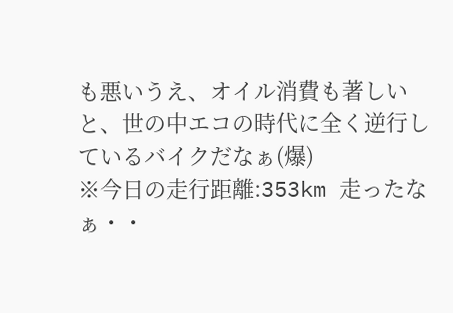も悪いうえ、オイル消費も著しいと、世の中エコの時代に全く逆行しているバイクだなぁ(爆)
※今日の走行距離:353km 走ったなぁ・・